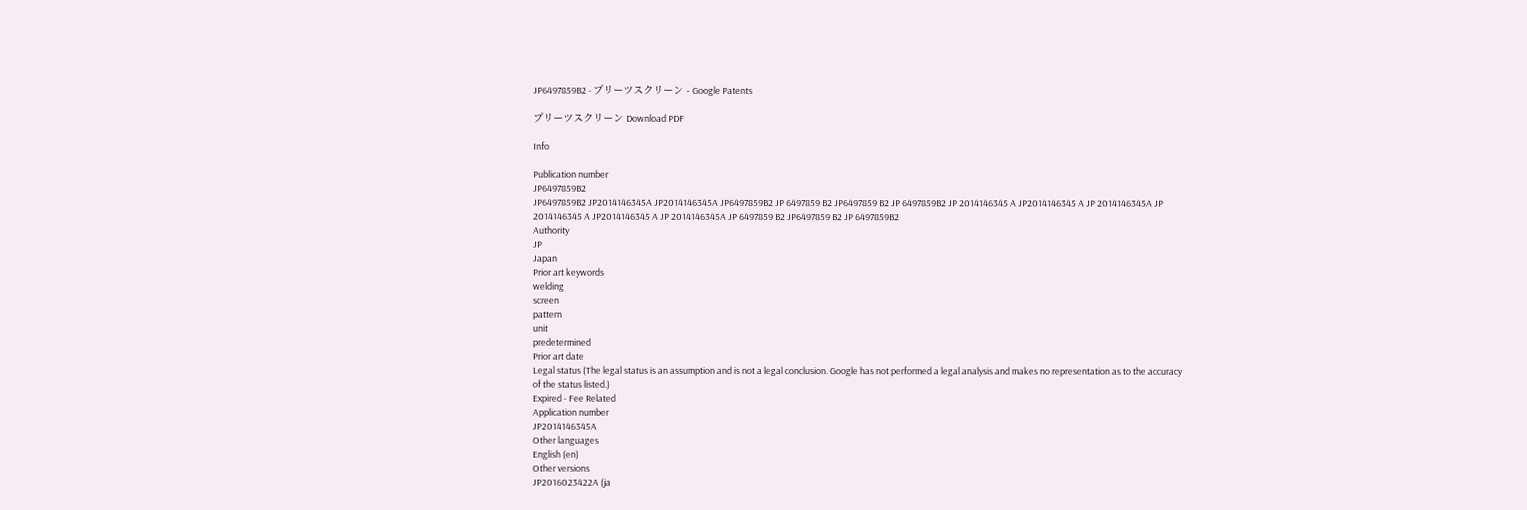JP6497859B2 - プリーツスクリーン - Google Patents

プリーツスクリーン Download PDF

Info

Publication number
JP6497859B2
JP6497859B2 JP2014146345A JP2014146345A JP6497859B2 JP 6497859 B2 JP6497859 B2 JP 6497859B2 JP 2014146345 A JP2014146345 A JP 2014146345A JP 2014146345 A JP2014146345 A JP 2014146345A JP 6497859 B2 JP6497859 B2 JP 6497859B2
Authority
JP
Japan
Prior art keywords
welding
screen
pattern
unit
predetermined
Prior art date
Legal status (The legal status is an assumption and is not a legal conclusion. Google has not performed a legal analysis and makes no representation as to the accuracy of the status listed.)
Expired - Fee Related
Application number
JP2014146345A
Other languages
English (en)
Other versions
JP2016023422A (ja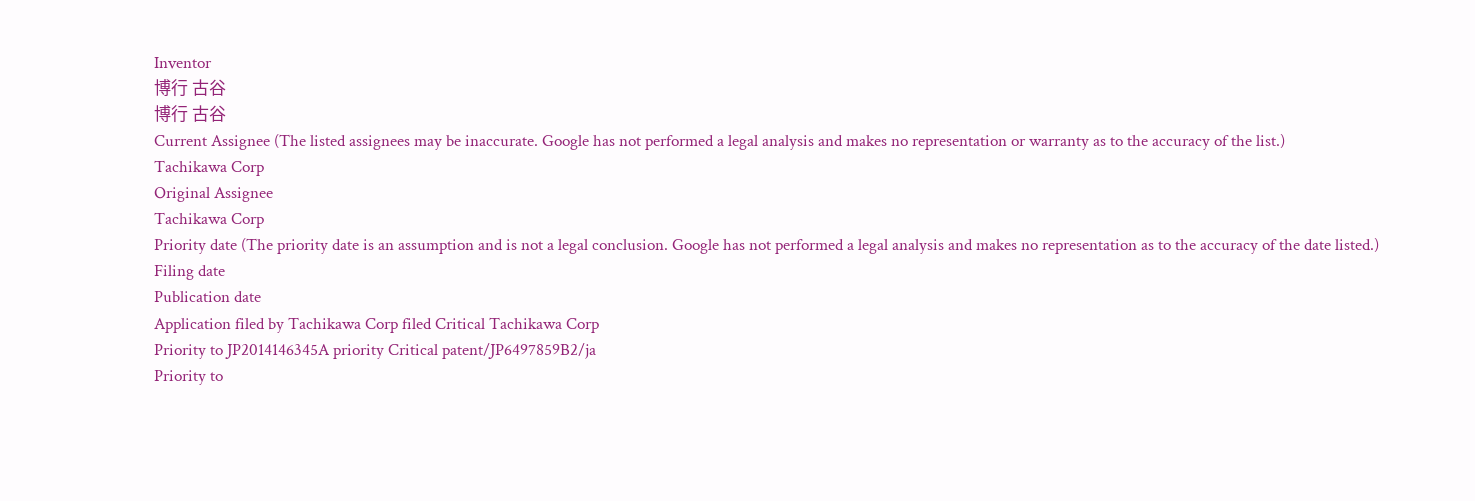Inventor
博行 古谷
博行 古谷
Current Assignee (The listed assignees may be inaccurate. Google has not performed a legal analysis and makes no representation or warranty as to the accuracy of the list.)
Tachikawa Corp
Original Assignee
Tachikawa Corp
Priority date (The priority date is an assumption and is not a legal conclusion. Google has not performed a legal analysis and makes no representation as to the accuracy of the date listed.)
Filing date
Publication date
Application filed by Tachikawa Corp filed Critical Tachikawa Corp
Priority to JP2014146345A priority Critical patent/JP6497859B2/ja
Priority to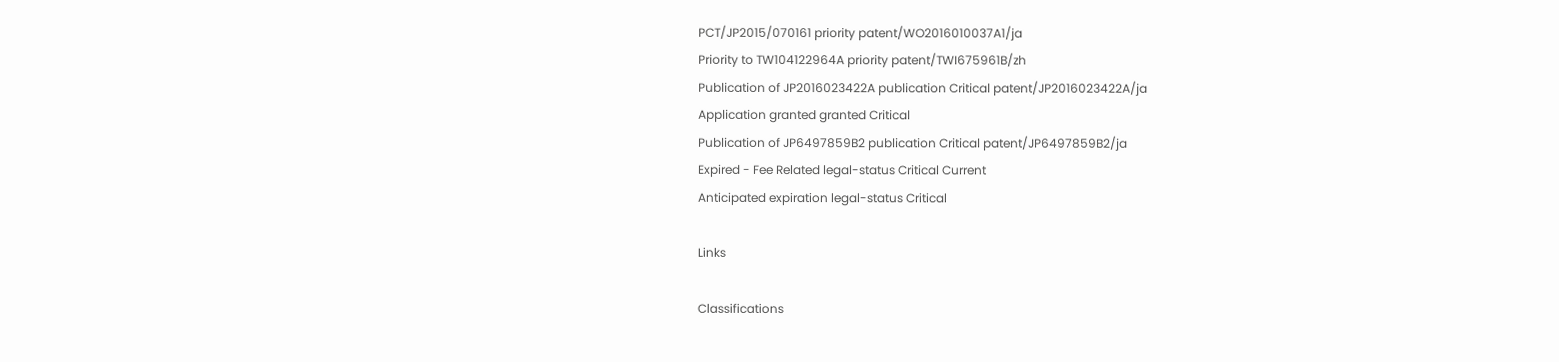PCT/JP2015/070161 priority patent/WO2016010037A1/ja
Priority to TW104122964A priority patent/TWI675961B/zh
Publication of JP2016023422A publication Critical patent/JP2016023422A/ja
Application granted granted Critical
Publication of JP6497859B2 publication Critical patent/JP6497859B2/ja
Expired - Fee Related legal-status Critical Current
Anticipated expiration legal-status Critical

Links

Classifications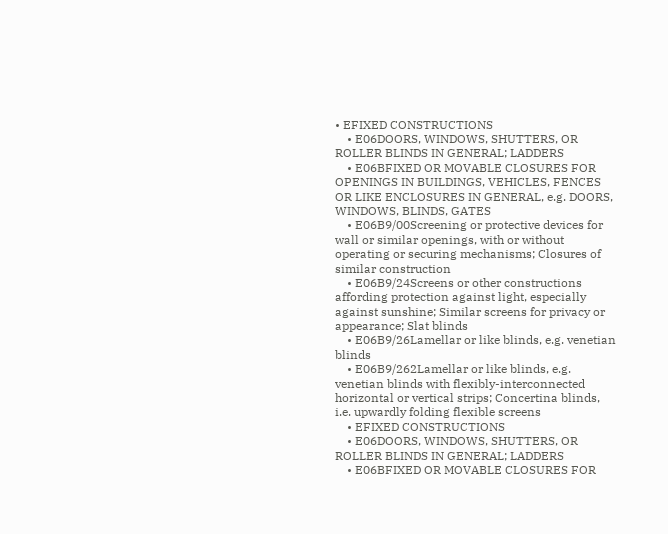• EFIXED CONSTRUCTIONS
    • E06DOORS, WINDOWS, SHUTTERS, OR ROLLER BLINDS IN GENERAL; LADDERS
    • E06BFIXED OR MOVABLE CLOSURES FOR OPENINGS IN BUILDINGS, VEHICLES, FENCES OR LIKE ENCLOSURES IN GENERAL, e.g. DOORS, WINDOWS, BLINDS, GATES
    • E06B9/00Screening or protective devices for wall or similar openings, with or without operating or securing mechanisms; Closures of similar construction
    • E06B9/24Screens or other constructions affording protection against light, especially against sunshine; Similar screens for privacy or appearance; Slat blinds
    • E06B9/26Lamellar or like blinds, e.g. venetian blinds
    • E06B9/262Lamellar or like blinds, e.g. venetian blinds with flexibly-interconnected horizontal or vertical strips; Concertina blinds, i.e. upwardly folding flexible screens
    • EFIXED CONSTRUCTIONS
    • E06DOORS, WINDOWS, SHUTTERS, OR ROLLER BLINDS IN GENERAL; LADDERS
    • E06BFIXED OR MOVABLE CLOSURES FOR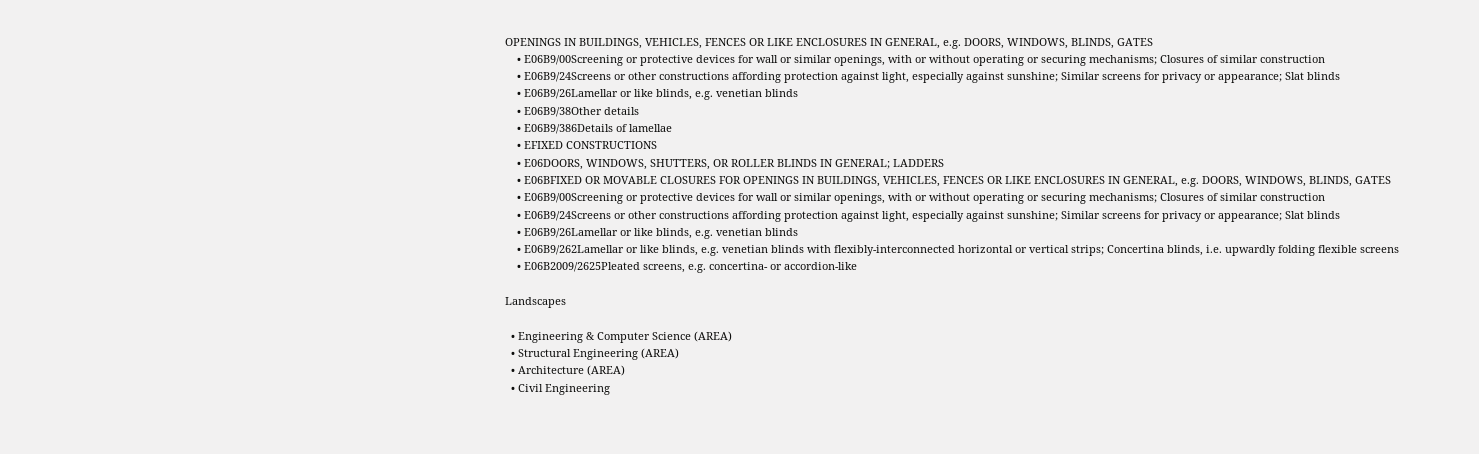OPENINGS IN BUILDINGS, VEHICLES, FENCES OR LIKE ENCLOSURES IN GENERAL, e.g. DOORS, WINDOWS, BLINDS, GATES
    • E06B9/00Screening or protective devices for wall or similar openings, with or without operating or securing mechanisms; Closures of similar construction
    • E06B9/24Screens or other constructions affording protection against light, especially against sunshine; Similar screens for privacy or appearance; Slat blinds
    • E06B9/26Lamellar or like blinds, e.g. venetian blinds
    • E06B9/38Other details
    • E06B9/386Details of lamellae
    • EFIXED CONSTRUCTIONS
    • E06DOORS, WINDOWS, SHUTTERS, OR ROLLER BLINDS IN GENERAL; LADDERS
    • E06BFIXED OR MOVABLE CLOSURES FOR OPENINGS IN BUILDINGS, VEHICLES, FENCES OR LIKE ENCLOSURES IN GENERAL, e.g. DOORS, WINDOWS, BLINDS, GATES
    • E06B9/00Screening or protective devices for wall or similar openings, with or without operating or securing mechanisms; Closures of similar construction
    • E06B9/24Screens or other constructions affording protection against light, especially against sunshine; Similar screens for privacy or appearance; Slat blinds
    • E06B9/26Lamellar or like blinds, e.g. venetian blinds
    • E06B9/262Lamellar or like blinds, e.g. venetian blinds with flexibly-interconnected horizontal or vertical strips; Concertina blinds, i.e. upwardly folding flexible screens
    • E06B2009/2625Pleated screens, e.g. concertina- or accordion-like

Landscapes

  • Engineering & Computer Science (AREA)
  • Structural Engineering (AREA)
  • Architecture (AREA)
  • Civil Engineering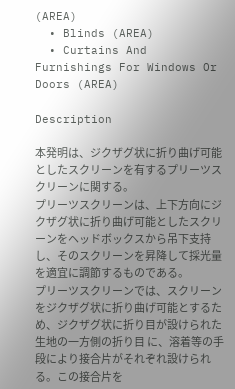(AREA)
  • Blinds (AREA)
  • Curtains And Furnishings For Windows Or Doors (AREA)

Description

本発明は、ジクザグ状に折り曲げ可能としたスクリーンを有するプリーツスクリーンに関する。
プリーツスクリーンは、上下方向にジクザグ状に折り曲げ可能としたスクリーンをヘッドボックスから吊下支持し、そのスクリーンを昇降して採光量を適宜に調節するものである。
プリーツスクリーンでは、スクリーンをジクザグ状に折り曲げ可能とするため、ジクザグ状に折り目が設けられた生地の一方側の折り目 に、溶着等の手段により接合片がそれぞれ設けられる。この接合片を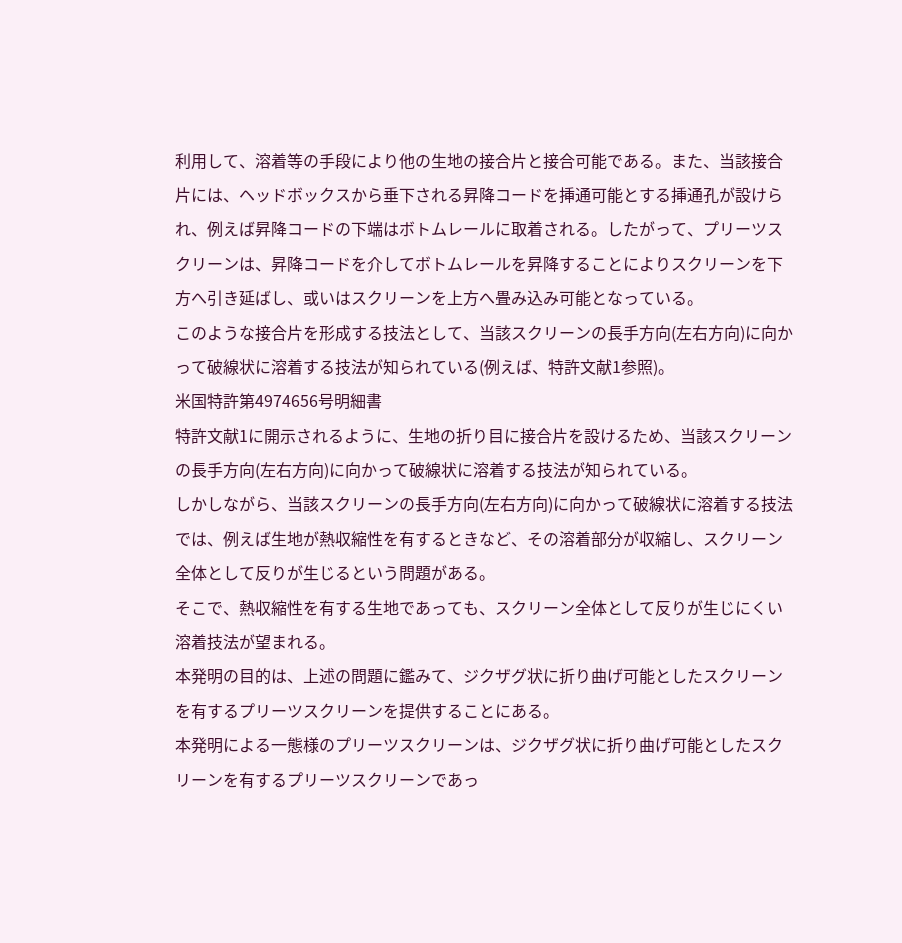利用して、溶着等の手段により他の生地の接合片と接合可能である。また、当該接合片には、ヘッドボックスから垂下される昇降コードを挿通可能とする挿通孔が設けられ、例えば昇降コードの下端はボトムレールに取着される。したがって、プリーツスクリーンは、昇降コードを介してボトムレールを昇降することによりスクリーンを下方へ引き延ばし、或いはスクリーンを上方へ畳み込み可能となっている。
このような接合片を形成する技法として、当該スクリーンの長手方向(左右方向)に向かって破線状に溶着する技法が知られている(例えば、特許文献1参照)。
米国特許第4974656号明細書
特許文献1に開示されるように、生地の折り目に接合片を設けるため、当該スクリーンの長手方向(左右方向)に向かって破線状に溶着する技法が知られている。
しかしながら、当該スクリーンの長手方向(左右方向)に向かって破線状に溶着する技法では、例えば生地が熱収縮性を有するときなど、その溶着部分が収縮し、スクリーン全体として反りが生じるという問題がある。
そこで、熱収縮性を有する生地であっても、スクリーン全体として反りが生じにくい溶着技法が望まれる。
本発明の目的は、上述の問題に鑑みて、ジクザグ状に折り曲げ可能としたスクリーンを有するプリーツスクリーンを提供することにある。
本発明による一態様のプリーツスクリーンは、ジクザグ状に折り曲げ可能としたスクリーンを有するプリーツスクリーンであっ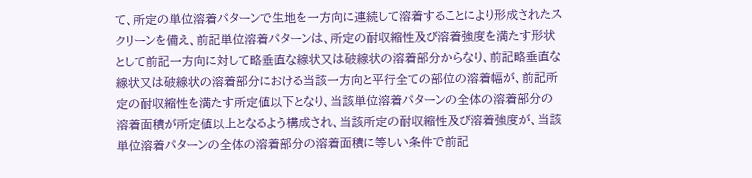て、所定の単位溶着パターンで生地を一方向に連続して溶着することにより形成されたスクリーンを備え、前記単位溶着パターンは、所定の耐収縮性及び溶着強度を満たす形状として前記一方向に対して略垂直な線状又は破線状の溶着部分からなり、前記略垂直な線状又は破線状の溶着部分における当該一方向と平行全ての部位の溶着幅が、前記所定の耐収縮性を満たす所定値以下となり、当該単位溶着パターンの全体の溶着部分の溶着面積が所定値以上となるよう構成され、当該所定の耐収縮性及び溶着強度が、当該単位溶着パターンの全体の溶着部分の溶着面積に等しい条件で前記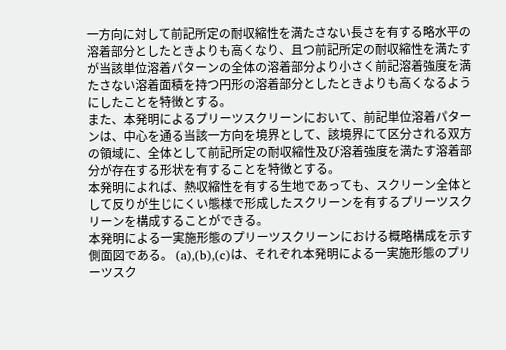一方向に対して前記所定の耐収縮性を満たさない長さを有する略水平の溶着部分としたときよりも高くなり、且つ前記所定の耐収縮性を満たすが当該単位溶着パターンの全体の溶着部分より小さく前記溶着強度を満たさない溶着面積を持つ円形の溶着部分としたときよりも高くなるようにしたことを特徴とする。
また、本発明によるプリーツスクリーンにおいて、前記単位溶着パターンは、中心を通る当該一方向を境界として、該境界にて区分される双方の領域に、全体として前記所定の耐収縮性及び溶着強度を満たす溶着部分が存在する形状を有することを特徴とする。
本発明によれば、熱収縮性を有する生地であっても、スクリーン全体として反りが生じにくい態様で形成したスクリーンを有するプリーツスクリーンを構成することができる。
本発明による一実施形態のプリーツスクリーンにおける概略構成を示す側面図である。 (a),(b),(c)は、それぞれ本発明による一実施形態のプリーツスク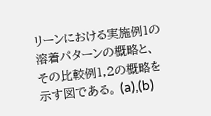リーンにおける実施例1の溶着パターンの概略と、その比較例1,2の概略を示す図である。 (a),(b)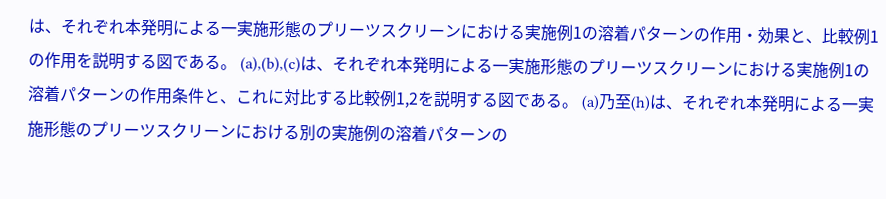は、それぞれ本発明による一実施形態のプリーツスクリーンにおける実施例1の溶着パターンの作用・効果と、比較例1の作用を説明する図である。 (a),(b),(c)は、それぞれ本発明による一実施形態のプリーツスクリーンにおける実施例1の溶着パターンの作用条件と、これに対比する比較例1,2を説明する図である。 (a)乃至(h)は、それぞれ本発明による一実施形態のプリーツスクリーンにおける別の実施例の溶着パターンの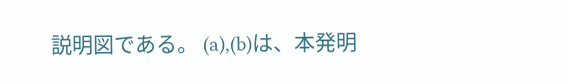説明図である。 (a),(b)は、本発明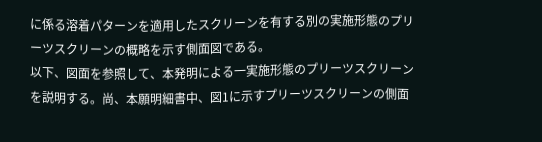に係る溶着パターンを適用したスクリーンを有する別の実施形態のプリーツスクリーンの概略を示す側面図である。
以下、図面を参照して、本発明による一実施形態のプリーツスクリーンを説明する。尚、本願明細書中、図1に示すプリーツスクリーンの側面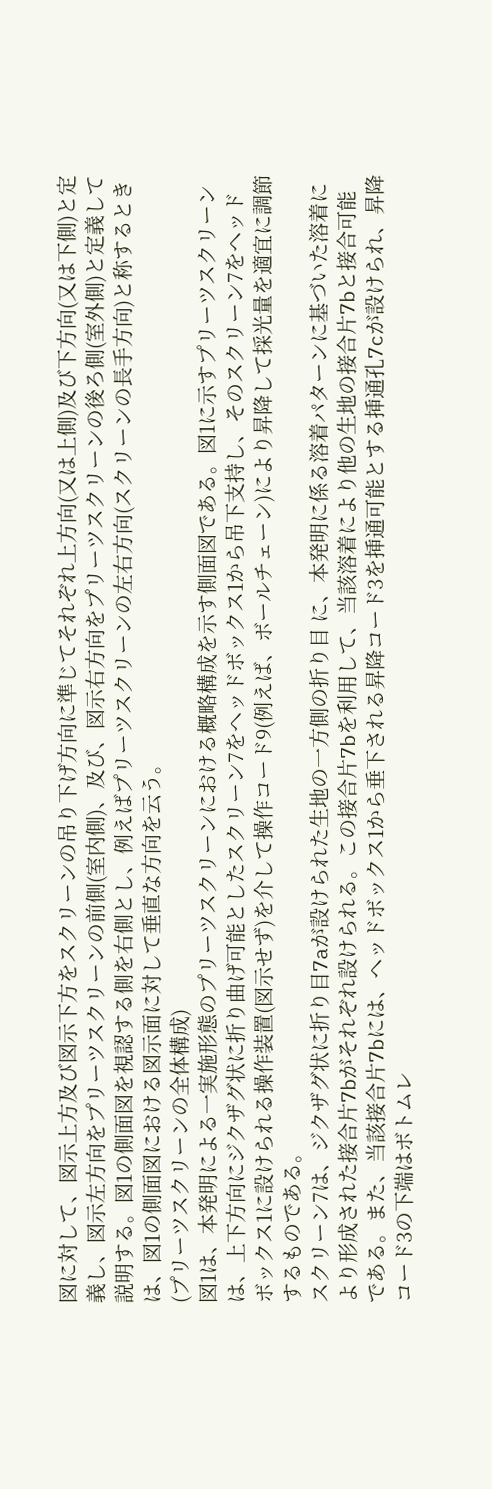図に対して、図示上方及び図示下方をスクリーンの吊り下げ方向に準じてそれぞれ上方向(又は上側)及び下方向(又は下側)と定義し、図示左方向をプリーツスクリーンの前側(室内側)、及び、図示右方向をプリーツスクリーンの後ろ側(室外側)と定義して説明する。図1の側面図を視認する側を右側とし、例えばプリーツスクリーンの左右方向(スクリーンの長手方向)と称するときは、図1の側面図における図示面に対して垂直な方向を云う。
(プリーツスクリーンの全体構成)
図1は、本発明による一実施形態のプリーツスクリーンにおける概略構成を示す側面図である。図1に示すプリーツスクリーンは、上下方向にジクザグ状に折り曲げ可能としたスクリーン7をヘッドボックス1から吊下支持し、そのスクリーン7をヘッドボックス1に設けられる操作装置(図示せず)を介して操作コード9(例えば、ボールチェーン)により昇降して採光量を適宜に調節するものである。
スクリーン7は、ジクザグ状に折り目7aが設けられた生地の一方側の折り目 に、本発明に係る溶着パターンに基づいた溶着により形成された接合片7bがそれぞれ設けられる。この接合片7bを利用して、当該溶着により他の生地の接合片7bと接合可能である。また、当該接合片7bには、ヘッドボックス1から垂下される昇降コード3を挿通可能とする挿通孔7cが設けられ、昇降コード3の下端はボトムレ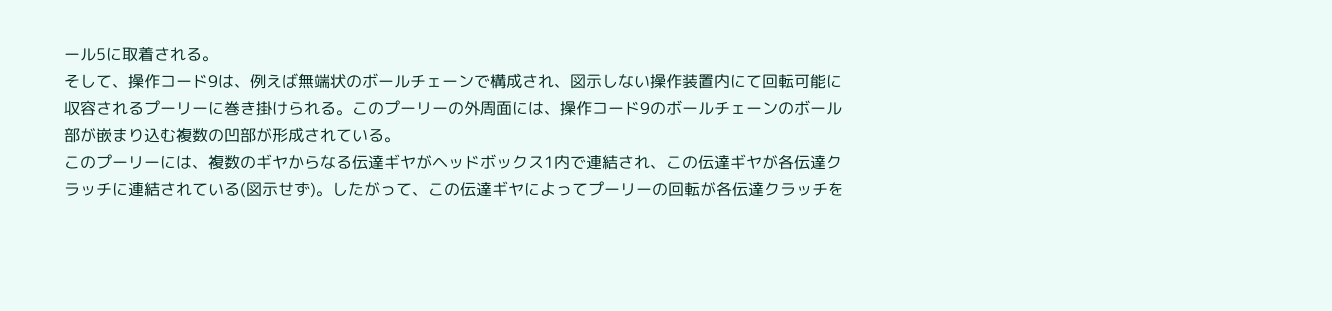ール5に取着される。
そして、操作コード9は、例えば無端状のボールチェーンで構成され、図示しない操作装置内にて回転可能に収容されるプーリーに巻き掛けられる。このプーリーの外周面には、操作コード9のボールチェーンのボール部が嵌まり込む複数の凹部が形成されている。
このプーリーには、複数のギヤからなる伝達ギヤがヘッドボックス1内で連結され、この伝達ギヤが各伝達クラッチに連結されている(図示せず)。したがって、この伝達ギヤによってプーリーの回転が各伝達クラッチを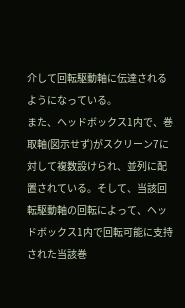介して回転駆動軸に伝達されるようになっている。
また、ヘッドボックス1内で、巻取軸(図示せず)がスクリーン7に対して複数設けられ、並列に配置されている。そして、当該回転駆動軸の回転によって、ヘッドボックス1内で回転可能に支持された当該巻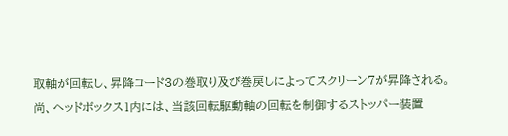取軸が回転し、昇降コード3の巻取り及び巻戻しによってスクリーン7が昇降される。
尚、ヘッドボックス1内には、当該回転駆動軸の回転を制御するストッパー装置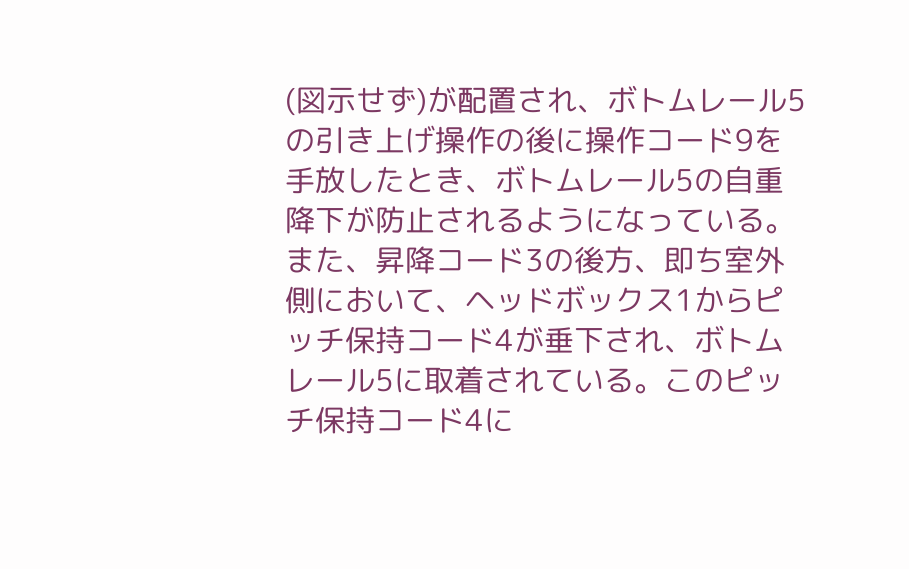(図示せず)が配置され、ボトムレール5の引き上げ操作の後に操作コード9を手放したとき、ボトムレール5の自重降下が防止されるようになっている。
また、昇降コード3の後方、即ち室外側において、ヘッドボックス1からピッチ保持コード4が垂下され、ボトムレール5に取着されている。このピッチ保持コード4に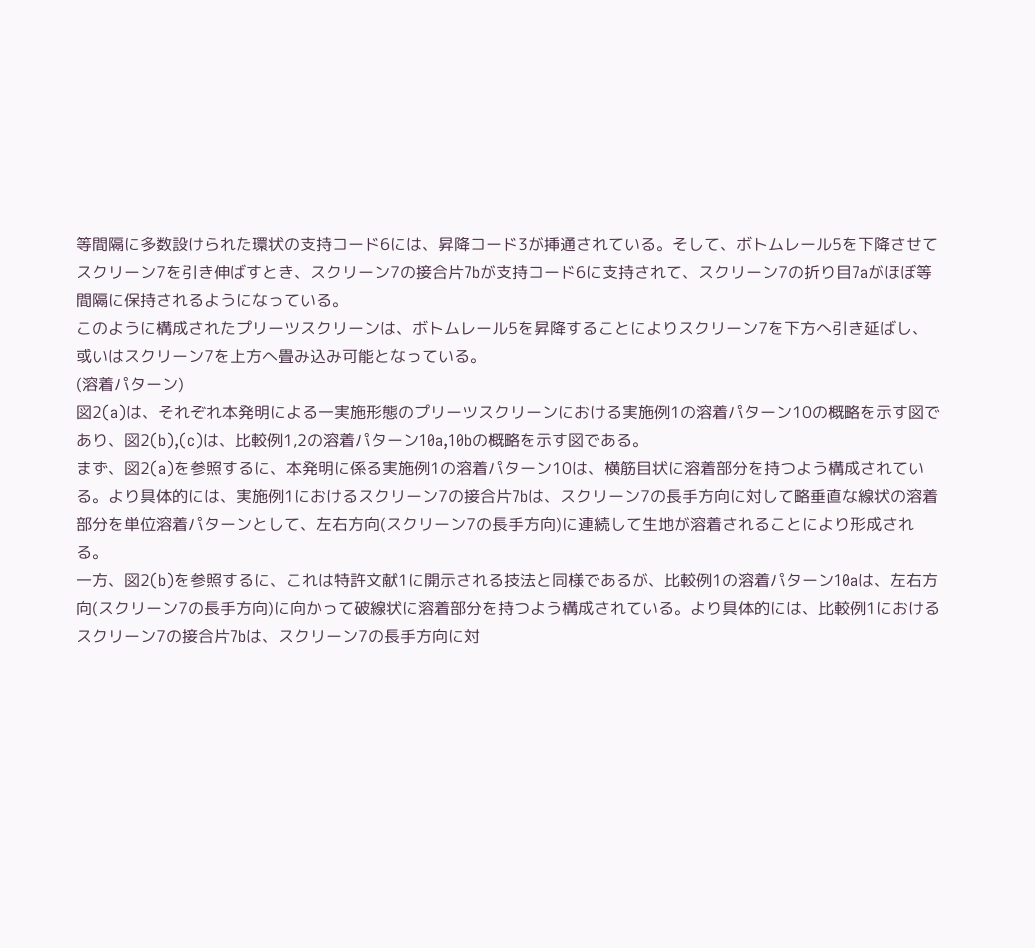等間隔に多数設けられた環状の支持コード6には、昇降コード3が挿通されている。そして、ボトムレール5を下降させてスクリーン7を引き伸ばすとき、スクリーン7の接合片7bが支持コード6に支持されて、スクリーン7の折り目7aがほぼ等間隔に保持されるようになっている。
このように構成されたプリーツスクリーンは、ボトムレール5を昇降することによりスクリーン7を下方へ引き延ばし、或いはスクリーン7を上方へ畳み込み可能となっている。
(溶着パターン)
図2(a)は、それぞれ本発明による一実施形態のプリーツスクリーンにおける実施例1の溶着パターン10の概略を示す図であり、図2(b),(c)は、比較例1,2の溶着パターン10a,10bの概略を示す図である。
まず、図2(a)を参照するに、本発明に係る実施例1の溶着パターン10は、横筋目状に溶着部分を持つよう構成されている。より具体的には、実施例1におけるスクリーン7の接合片7bは、スクリーン7の長手方向に対して略垂直な線状の溶着部分を単位溶着パターンとして、左右方向(スクリーン7の長手方向)に連続して生地が溶着されることにより形成される。
一方、図2(b)を参照するに、これは特許文献1に開示される技法と同様であるが、比較例1の溶着パターン10aは、左右方向(スクリーン7の長手方向)に向かって破線状に溶着部分を持つよう構成されている。より具体的には、比較例1におけるスクリーン7の接合片7bは、スクリーン7の長手方向に対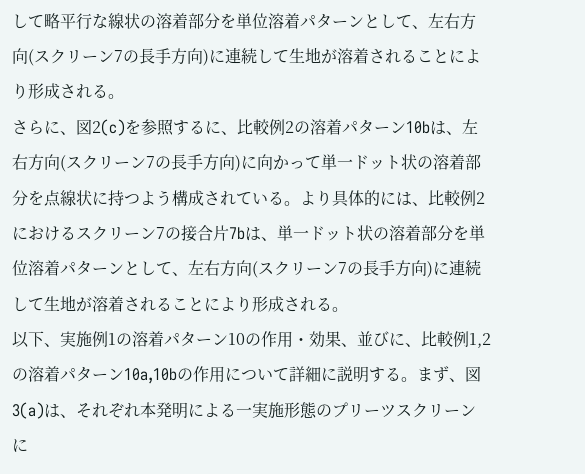して略平行な線状の溶着部分を単位溶着パターンとして、左右方向(スクリーン7の長手方向)に連続して生地が溶着されることにより形成される。
さらに、図2(c)を参照するに、比較例2の溶着パターン10bは、左右方向(スクリーン7の長手方向)に向かって単一ドット状の溶着部分を点線状に持つよう構成されている。より具体的には、比較例2におけるスクリーン7の接合片7bは、単一ドット状の溶着部分を単位溶着パターンとして、左右方向(スクリーン7の長手方向)に連続して生地が溶着されることにより形成される。
以下、実施例1の溶着パターン10の作用・効果、並びに、比較例1,2の溶着パターン10a,10bの作用について詳細に説明する。まず、図3(a)は、それぞれ本発明による一実施形態のプリーツスクリーンに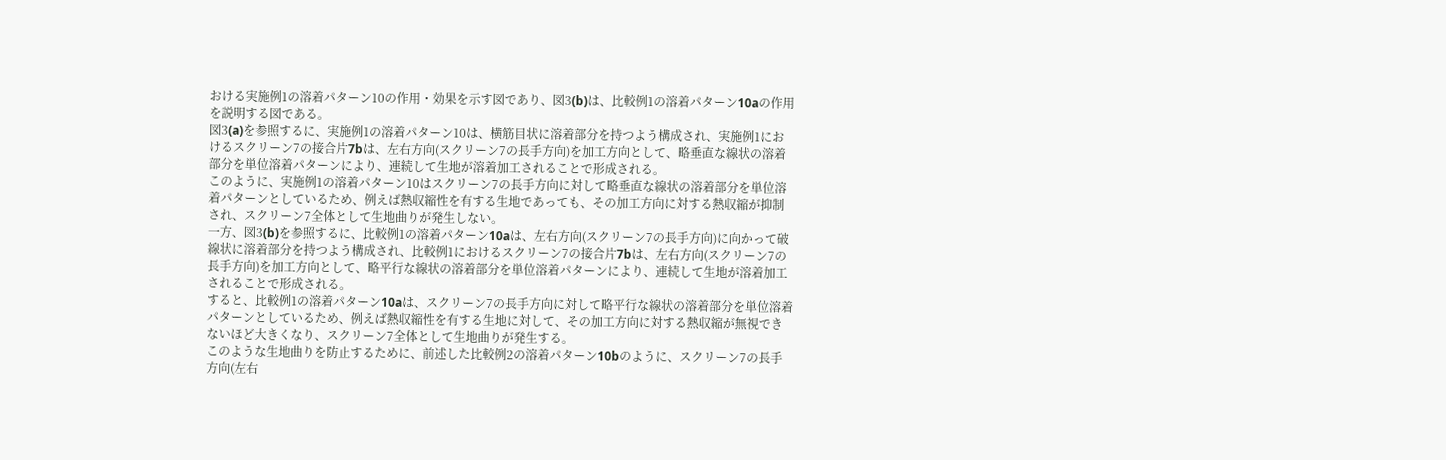おける実施例1の溶着パターン10の作用・効果を示す図であり、図3(b)は、比較例1の溶着パターン10aの作用を説明する図である。
図3(a)を参照するに、実施例1の溶着パターン10は、横筋目状に溶着部分を持つよう構成され、実施例1におけるスクリーン7の接合片7bは、左右方向(スクリーン7の長手方向)を加工方向として、略垂直な線状の溶着部分を単位溶着パターンにより、連続して生地が溶着加工されることで形成される。
このように、実施例1の溶着パターン10はスクリーン7の長手方向に対して略垂直な線状の溶着部分を単位溶着パターンとしているため、例えば熱収縮性を有する生地であっても、その加工方向に対する熱収縮が抑制され、スクリーン7全体として生地曲りが発生しない。
一方、図3(b)を参照するに、比較例1の溶着パターン10aは、左右方向(スクリーン7の長手方向)に向かって破線状に溶着部分を持つよう構成され、比較例1におけるスクリーン7の接合片7bは、左右方向(スクリーン7の長手方向)を加工方向として、略平行な線状の溶着部分を単位溶着パターンにより、連続して生地が溶着加工されることで形成される。
すると、比較例1の溶着パターン10aは、スクリーン7の長手方向に対して略平行な線状の溶着部分を単位溶着パターンとしているため、例えば熱収縮性を有する生地に対して、その加工方向に対する熱収縮が無視できないほど大きくなり、スクリーン7全体として生地曲りが発生する。
このような生地曲りを防止するために、前述した比較例2の溶着パターン10bのように、スクリーン7の長手方向(左右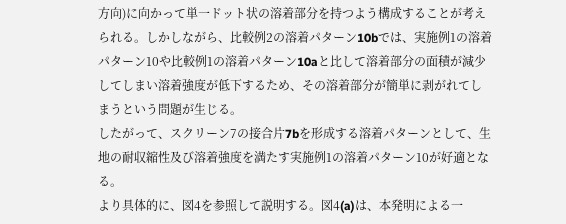方向)に向かって単一ドット状の溶着部分を持つよう構成することが考えられる。しかしながら、比較例2の溶着パターン10bでは、実施例1の溶着パターン10や比較例1の溶着パターン10aと比して溶着部分の面積が減少してしまい溶着強度が低下するため、その溶着部分が簡単に剥がれてしまうという問題が生じる。
したがって、スクリーン7の接合片7bを形成する溶着パターンとして、生地の耐収縮性及び溶着強度を満たす実施例1の溶着パターン10が好適となる。
より具体的に、図4を参照して説明する。図4(a)は、本発明による一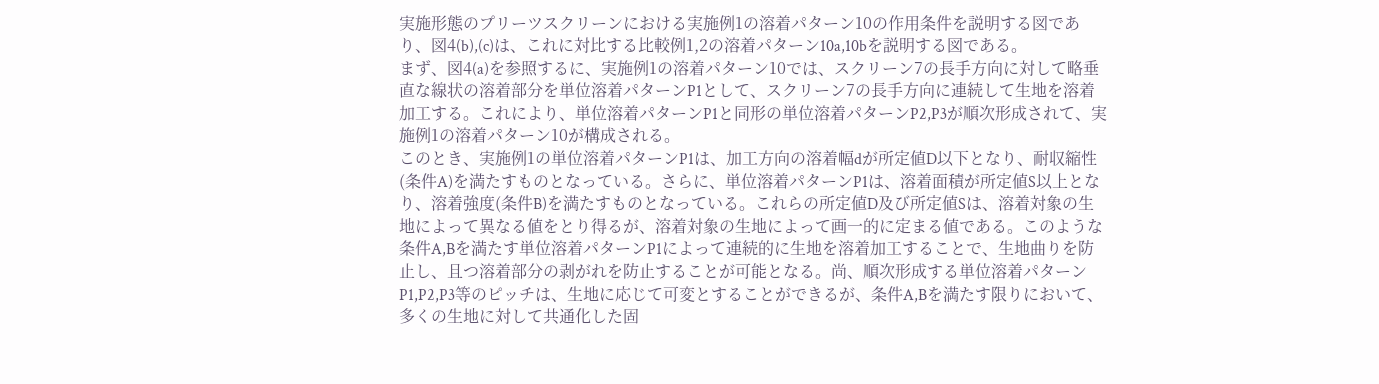実施形態のプリーツスクリーンにおける実施例1の溶着パターン10の作用条件を説明する図であり、図4(b),(c)は、これに対比する比較例1,2の溶着パターン10a,10bを説明する図である。
まず、図4(a)を参照するに、実施例1の溶着パターン10では、スクリーン7の長手方向に対して略垂直な線状の溶着部分を単位溶着パターンP1として、スクリーン7の長手方向に連続して生地を溶着加工する。これにより、単位溶着パターンP1と同形の単位溶着パターンP2,P3が順次形成されて、実施例1の溶着パターン10が構成される。
このとき、実施例1の単位溶着パターンP1は、加工方向の溶着幅dが所定値D以下となり、耐収縮性(条件A)を満たすものとなっている。さらに、単位溶着パターンP1は、溶着面積が所定値S以上となり、溶着強度(条件B)を満たすものとなっている。これらの所定値D及び所定値Sは、溶着対象の生地によって異なる値をとり得るが、溶着対象の生地によって画一的に定まる値である。このような条件A,Bを満たす単位溶着パターンP1によって連続的に生地を溶着加工することで、生地曲りを防止し、且つ溶着部分の剥がれを防止することが可能となる。尚、順次形成する単位溶着パターンP1,P2,P3等のピッチは、生地に応じて可変とすることができるが、条件A,Bを満たす限りにおいて、多くの生地に対して共通化した固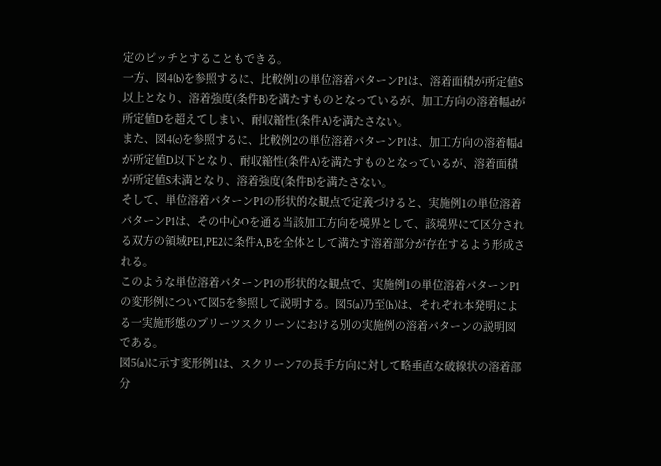定のピッチとすることもできる。
一方、図4(b)を参照するに、比較例1の単位溶着パターンP1は、溶着面積が所定値S以上となり、溶着強度(条件B)を満たすものとなっているが、加工方向の溶着幅dが所定値Dを超えてしまい、耐収縮性(条件A)を満たさない。
また、図4(c)を参照するに、比較例2の単位溶着パターンP1は、加工方向の溶着幅dが所定値D以下となり、耐収縮性(条件A)を満たすものとなっているが、溶着面積が所定値S未満となり、溶着強度(条件B)を満たさない。
そして、単位溶着パターンP1の形状的な観点で定義づけると、実施例1の単位溶着パターンP1は、その中心Oを通る当該加工方向を境界として、該境界にて区分される双方の領域PE1,PE2に条件A,Bを全体として満たす溶着部分が存在するよう形成される。
このような単位溶着パターンP1の形状的な観点で、実施例1の単位溶着パターンP1の変形例について図5を参照して説明する。図5(a)乃至(h)は、それぞれ本発明による一実施形態のプリーツスクリーンにおける別の実施例の溶着パターンの説明図である。
図5(a)に示す変形例1は、スクリーン7の長手方向に対して略垂直な破線状の溶着部分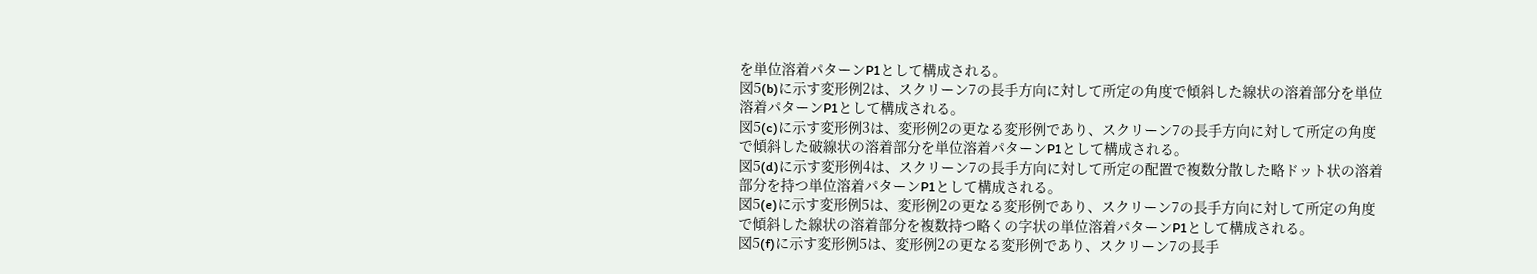を単位溶着パターンP1として構成される。
図5(b)に示す変形例2は、スクリーン7の長手方向に対して所定の角度で傾斜した線状の溶着部分を単位溶着パターンP1として構成される。
図5(c)に示す変形例3は、変形例2の更なる変形例であり、スクリーン7の長手方向に対して所定の角度で傾斜した破線状の溶着部分を単位溶着パターンP1として構成される。
図5(d)に示す変形例4は、スクリーン7の長手方向に対して所定の配置で複数分散した略ドット状の溶着部分を持つ単位溶着パターンP1として構成される。
図5(e)に示す変形例5は、変形例2の更なる変形例であり、スクリーン7の長手方向に対して所定の角度で傾斜した線状の溶着部分を複数持つ略くの字状の単位溶着パターンP1として構成される。
図5(f)に示す変形例5は、変形例2の更なる変形例であり、スクリーン7の長手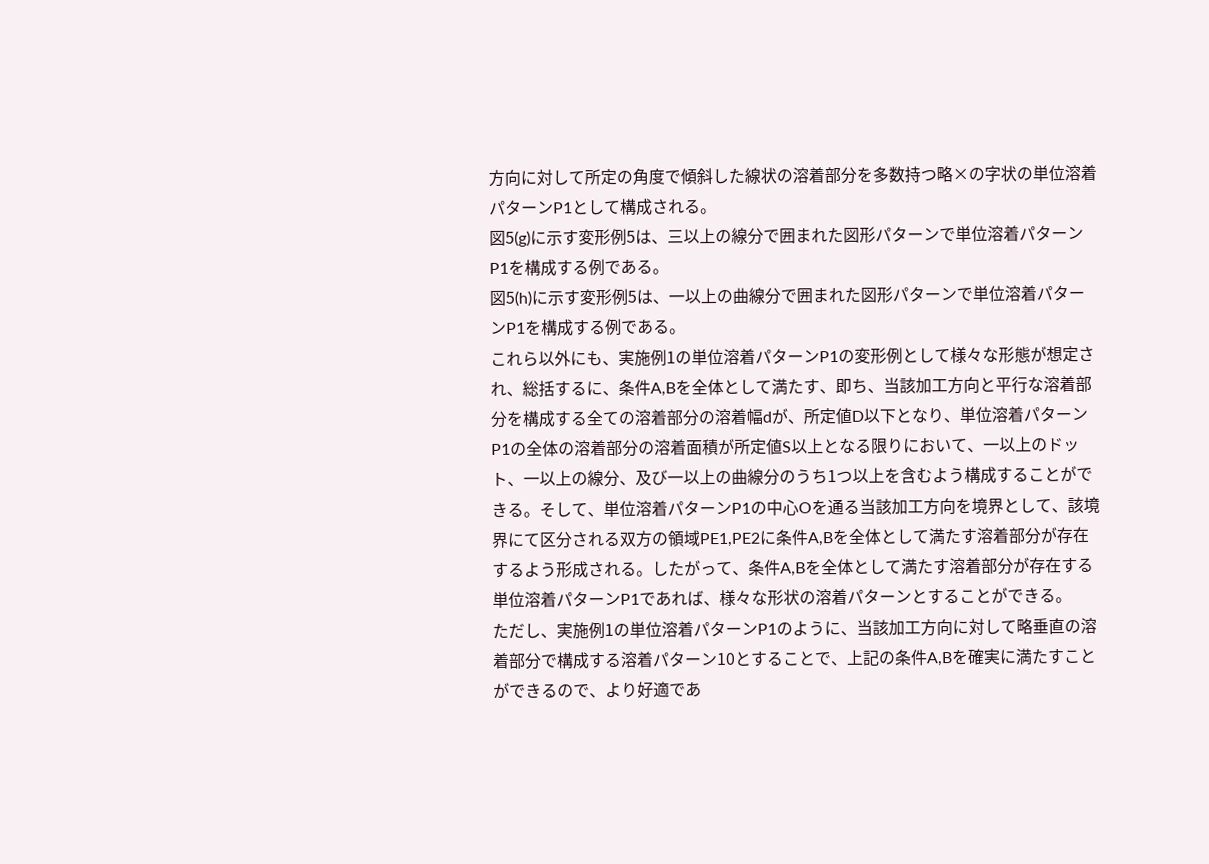方向に対して所定の角度で傾斜した線状の溶着部分を多数持つ略×の字状の単位溶着パターンP1として構成される。
図5(g)に示す変形例5は、三以上の線分で囲まれた図形パターンで単位溶着パターンP1を構成する例である。
図5(h)に示す変形例5は、一以上の曲線分で囲まれた図形パターンで単位溶着パターンP1を構成する例である。
これら以外にも、実施例1の単位溶着パターンP1の変形例として様々な形態が想定され、総括するに、条件A,Bを全体として満たす、即ち、当該加工方向と平行な溶着部分を構成する全ての溶着部分の溶着幅dが、所定値D以下となり、単位溶着パターンP1の全体の溶着部分の溶着面積が所定値S以上となる限りにおいて、一以上のドット、一以上の線分、及び一以上の曲線分のうち1つ以上を含むよう構成することができる。そして、単位溶着パターンP1の中心Oを通る当該加工方向を境界として、該境界にて区分される双方の領域PE1,PE2に条件A,Bを全体として満たす溶着部分が存在するよう形成される。したがって、条件A,Bを全体として満たす溶着部分が存在する単位溶着パターンP1であれば、様々な形状の溶着パターンとすることができる。
ただし、実施例1の単位溶着パターンP1のように、当該加工方向に対して略垂直の溶着部分で構成する溶着パターン10とすることで、上記の条件A,Bを確実に満たすことができるので、より好適であ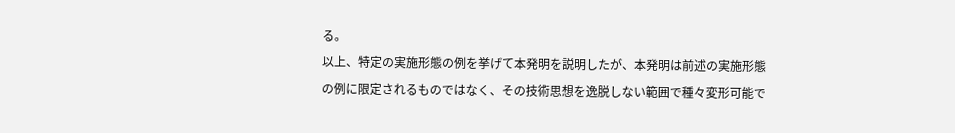る。
以上、特定の実施形態の例を挙げて本発明を説明したが、本発明は前述の実施形態の例に限定されるものではなく、その技術思想を逸脱しない範囲で種々変形可能で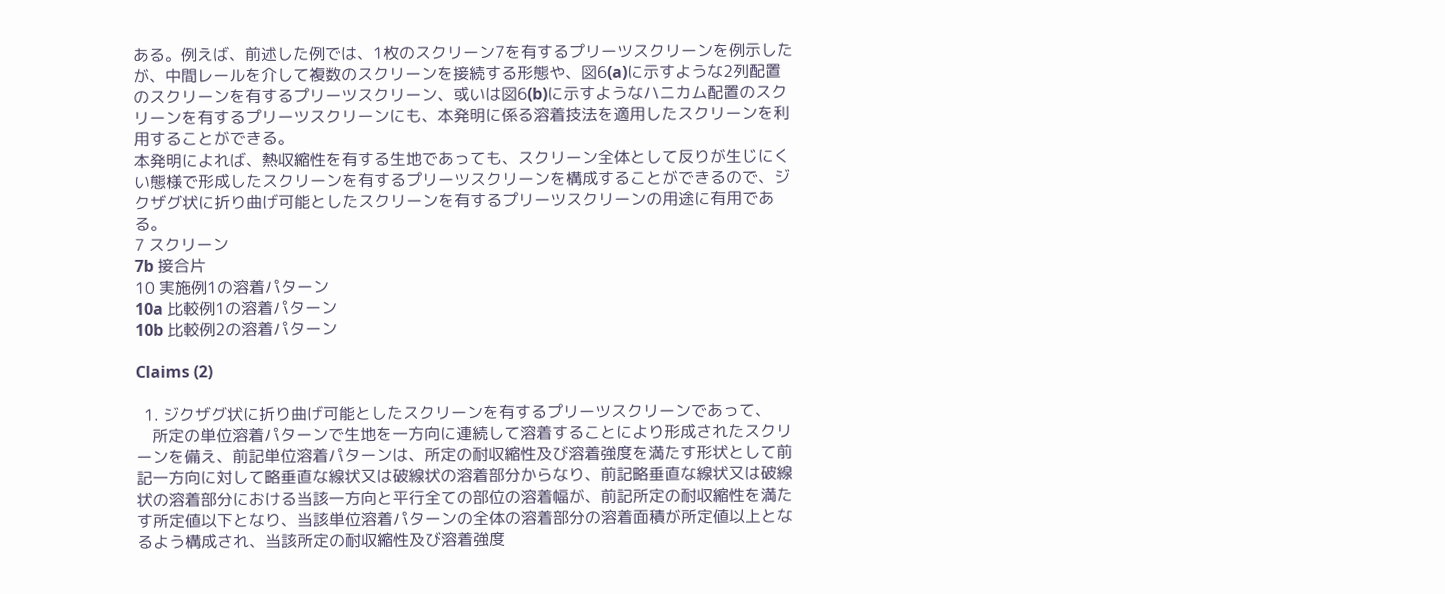ある。例えば、前述した例では、1枚のスクリーン7を有するプリーツスクリーンを例示したが、中間レールを介して複数のスクリーンを接続する形態や、図6(a)に示すような2列配置のスクリーンを有するプリーツスクリーン、或いは図6(b)に示すようなハニカム配置のスクリーンを有するプリーツスクリーンにも、本発明に係る溶着技法を適用したスクリーンを利用することができる。
本発明によれば、熱収縮性を有する生地であっても、スクリーン全体として反りが生じにくい態様で形成したスクリーンを有するプリーツスクリーンを構成することができるので、ジクザグ状に折り曲げ可能としたスクリーンを有するプリーツスクリーンの用途に有用である。
7 スクリーン
7b 接合片
10 実施例1の溶着パターン
10a 比較例1の溶着パターン
10b 比較例2の溶着パターン

Claims (2)

  1. ジクザグ状に折り曲げ可能としたスクリーンを有するプリーツスクリーンであって、
    所定の単位溶着パターンで生地を一方向に連続して溶着することにより形成されたスクリーンを備え、前記単位溶着パターンは、所定の耐収縮性及び溶着強度を満たす形状として前記一方向に対して略垂直な線状又は破線状の溶着部分からなり、前記略垂直な線状又は破線状の溶着部分における当該一方向と平行全ての部位の溶着幅が、前記所定の耐収縮性を満たす所定値以下となり、当該単位溶着パターンの全体の溶着部分の溶着面積が所定値以上となるよう構成され、当該所定の耐収縮性及び溶着強度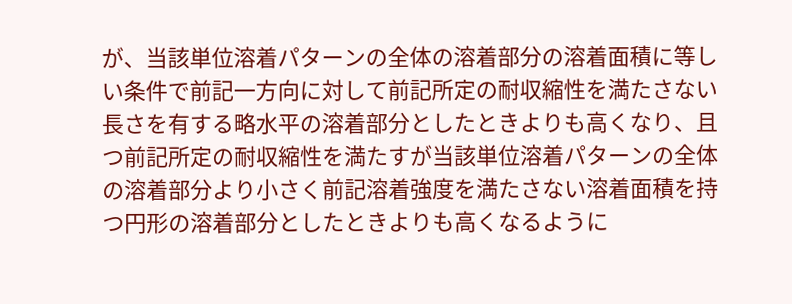が、当該単位溶着パターンの全体の溶着部分の溶着面積に等しい条件で前記一方向に対して前記所定の耐収縮性を満たさない長さを有する略水平の溶着部分としたときよりも高くなり、且つ前記所定の耐収縮性を満たすが当該単位溶着パターンの全体の溶着部分より小さく前記溶着強度を満たさない溶着面積を持つ円形の溶着部分としたときよりも高くなるように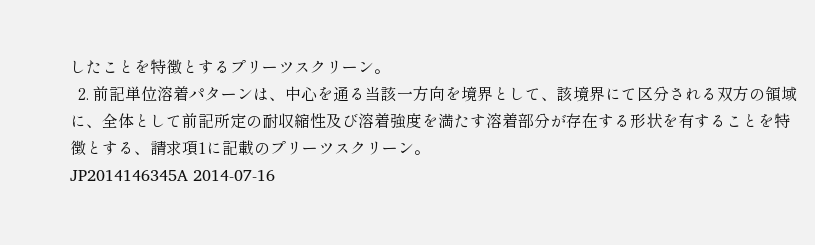したことを特徴とするプリーツスクリーン。
  2. 前記単位溶着パターンは、中心を通る当該一方向を境界として、該境界にて区分される双方の領域に、全体として前記所定の耐収縮性及び溶着強度を満たす溶着部分が存在する形状を有することを特徴とする、請求項1に記載のプリーツスクリーン。
JP2014146345A 2014-07-16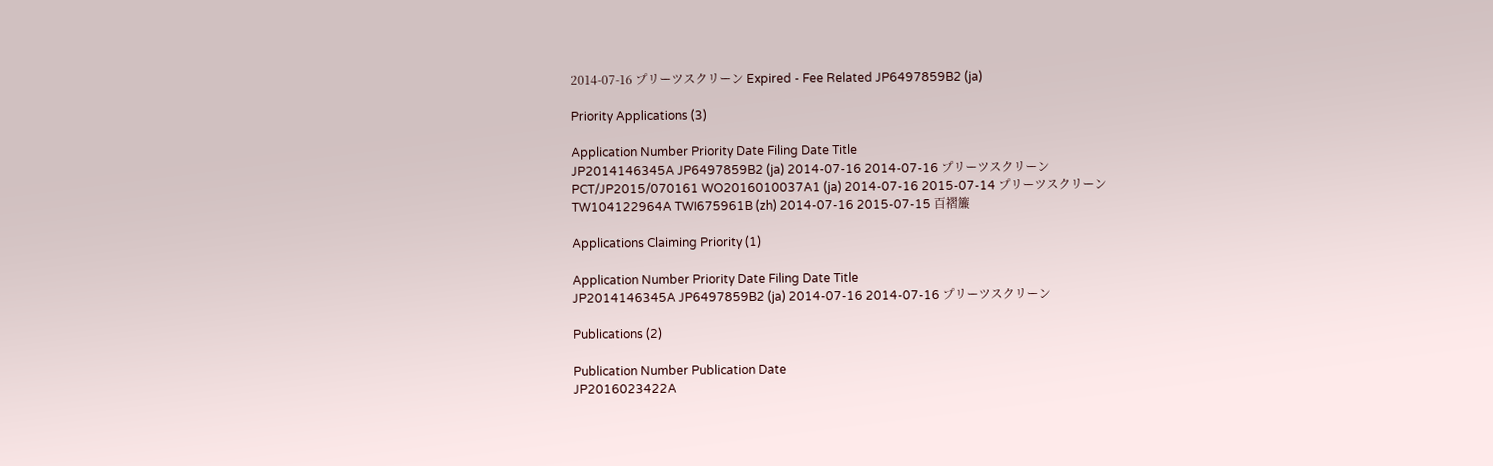2014-07-16 プリーツスクリーン Expired - Fee Related JP6497859B2 (ja)

Priority Applications (3)

Application Number Priority Date Filing Date Title
JP2014146345A JP6497859B2 (ja) 2014-07-16 2014-07-16 プリーツスクリーン
PCT/JP2015/070161 WO2016010037A1 (ja) 2014-07-16 2015-07-14 プリーツスクリーン
TW104122964A TWI675961B (zh) 2014-07-16 2015-07-15 百褶簾

Applications Claiming Priority (1)

Application Number Priority Date Filing Date Title
JP2014146345A JP6497859B2 (ja) 2014-07-16 2014-07-16 プリーツスクリーン

Publications (2)

Publication Number Publication Date
JP2016023422A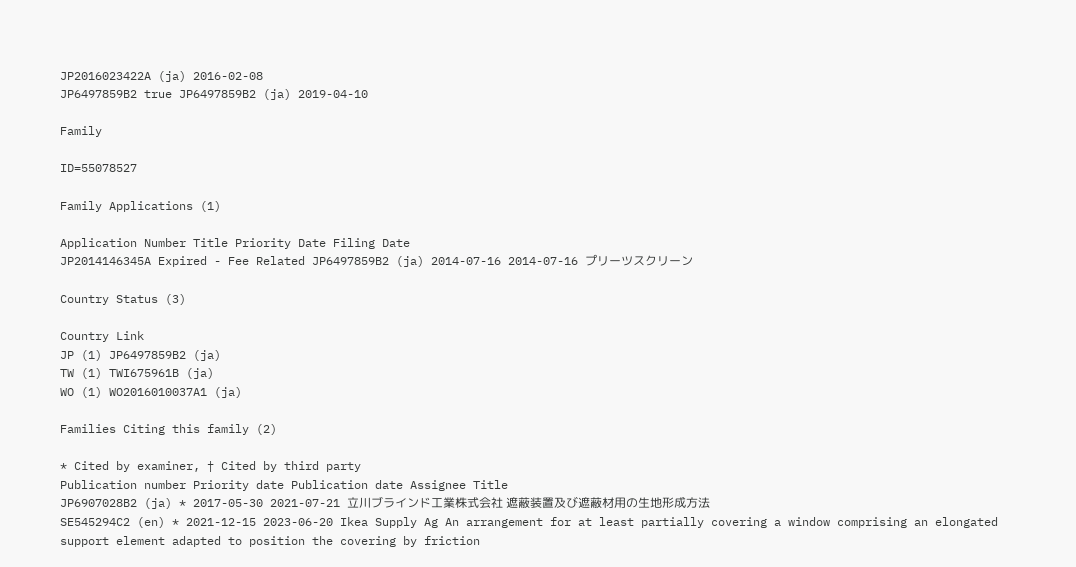JP2016023422A (ja) 2016-02-08
JP6497859B2 true JP6497859B2 (ja) 2019-04-10

Family

ID=55078527

Family Applications (1)

Application Number Title Priority Date Filing Date
JP2014146345A Expired - Fee Related JP6497859B2 (ja) 2014-07-16 2014-07-16 プリーツスクリーン

Country Status (3)

Country Link
JP (1) JP6497859B2 (ja)
TW (1) TWI675961B (ja)
WO (1) WO2016010037A1 (ja)

Families Citing this family (2)

* Cited by examiner, † Cited by third party
Publication number Priority date Publication date Assignee Title
JP6907028B2 (ja) * 2017-05-30 2021-07-21 立川ブラインド工業株式会社 遮蔽装置及び遮蔽材用の生地形成方法
SE545294C2 (en) * 2021-12-15 2023-06-20 Ikea Supply Ag An arrangement for at least partially covering a window comprising an elongated support element adapted to position the covering by friction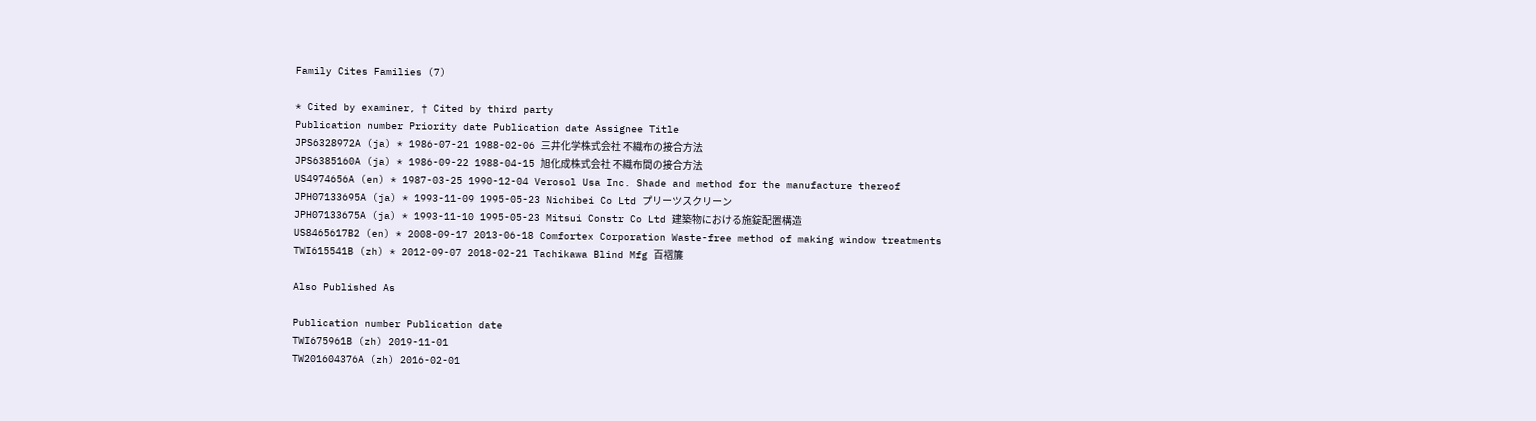Family Cites Families (7)

* Cited by examiner, † Cited by third party
Publication number Priority date Publication date Assignee Title
JPS6328972A (ja) * 1986-07-21 1988-02-06 三井化学株式会社 不織布の接合方法
JPS6385160A (ja) * 1986-09-22 1988-04-15 旭化成株式会社 不織布間の接合方法
US4974656A (en) * 1987-03-25 1990-12-04 Verosol Usa Inc. Shade and method for the manufacture thereof
JPH07133695A (ja) * 1993-11-09 1995-05-23 Nichibei Co Ltd プリーツスクリーン
JPH07133675A (ja) * 1993-11-10 1995-05-23 Mitsui Constr Co Ltd 建築物における施錠配置構造
US8465617B2 (en) * 2008-09-17 2013-06-18 Comfortex Corporation Waste-free method of making window treatments
TWI615541B (zh) * 2012-09-07 2018-02-21 Tachikawa Blind Mfg 百褶簾

Also Published As

Publication number Publication date
TWI675961B (zh) 2019-11-01
TW201604376A (zh) 2016-02-01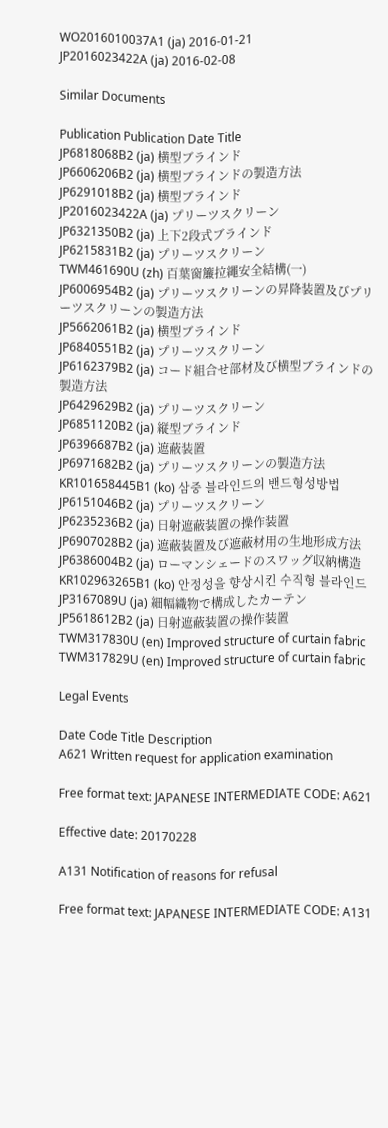WO2016010037A1 (ja) 2016-01-21
JP2016023422A (ja) 2016-02-08

Similar Documents

Publication Publication Date Title
JP6818068B2 (ja) 横型ブラインド
JP6606206B2 (ja) 横型ブラインドの製造方法
JP6291018B2 (ja) 横型ブラインド
JP2016023422A (ja) プリーツスクリーン
JP6321350B2 (ja) 上下2段式ブラインド
JP6215831B2 (ja) プリーツスクリーン
TWM461690U (zh) 百葉窗簾拉繩安全結構(一)
JP6006954B2 (ja) プリーツスクリーンの昇降装置及びプリーツスクリーンの製造方法
JP5662061B2 (ja) 横型ブラインド
JP6840551B2 (ja) プリーツスクリーン
JP6162379B2 (ja) コード組合せ部材及び横型ブラインドの製造方法
JP6429629B2 (ja) プリーツスクリーン
JP6851120B2 (ja) 縦型ブラインド
JP6396687B2 (ja) 遮蔽装置
JP6971682B2 (ja) プリーツスクリーンの製造方法
KR101658445B1 (ko) 삼중 블라인드의 밴드형성방법
JP6151046B2 (ja) プリーツスクリーン
JP6235236B2 (ja) 日射遮蔽装置の操作装置
JP6907028B2 (ja) 遮蔽装置及び遮蔽材用の生地形成方法
JP6386004B2 (ja) ローマンシェードのスワッグ収納構造
KR102963265B1 (ko) 안정성을 향상시킨 수직형 블라인드
JP3167089U (ja) 細幅織物で構成したカーテン
JP5618612B2 (ja) 日射遮蔽装置の操作装置
TWM317830U (en) Improved structure of curtain fabric
TWM317829U (en) Improved structure of curtain fabric

Legal Events

Date Code Title Description
A621 Written request for application examination

Free format text: JAPANESE INTERMEDIATE CODE: A621

Effective date: 20170228

A131 Notification of reasons for refusal

Free format text: JAPANESE INTERMEDIATE CODE: A131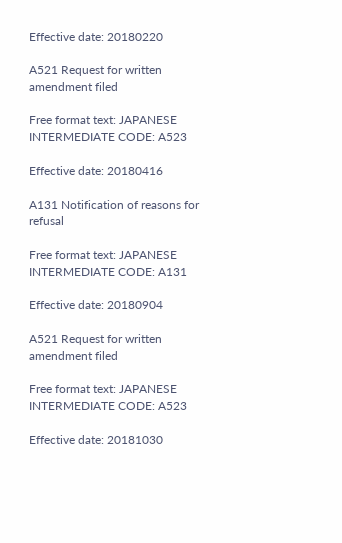Effective date: 20180220

A521 Request for written amendment filed

Free format text: JAPANESE INTERMEDIATE CODE: A523

Effective date: 20180416

A131 Notification of reasons for refusal

Free format text: JAPANESE INTERMEDIATE CODE: A131

Effective date: 20180904

A521 Request for written amendment filed

Free format text: JAPANESE INTERMEDIATE CODE: A523

Effective date: 20181030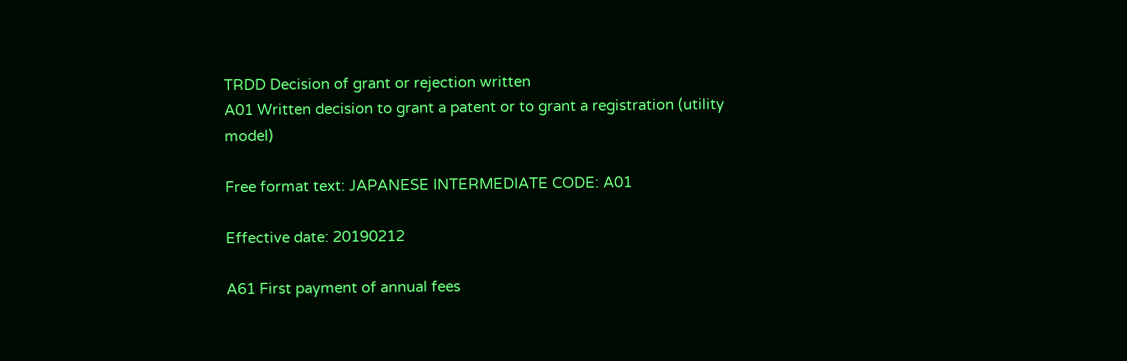TRDD Decision of grant or rejection written
A01 Written decision to grant a patent or to grant a registration (utility model)

Free format text: JAPANESE INTERMEDIATE CODE: A01

Effective date: 20190212

A61 First payment of annual fees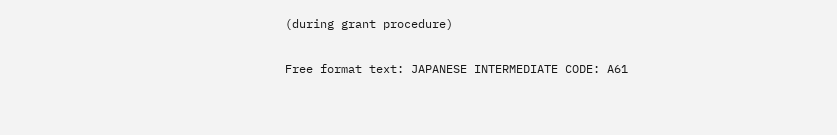(during grant procedure)

Free format text: JAPANESE INTERMEDIATE CODE: A61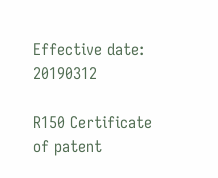Effective date: 20190312

R150 Certificate of patent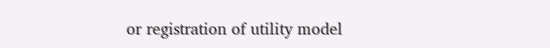or registration of utility model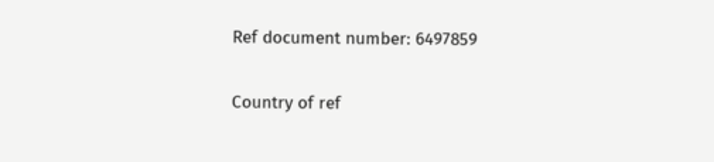Ref document number: 6497859

Country of ref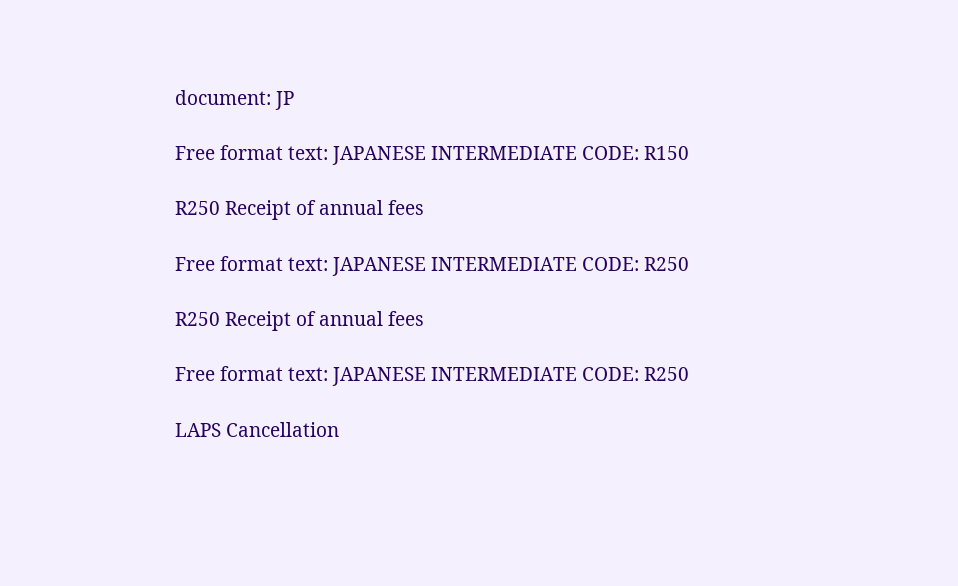document: JP

Free format text: JAPANESE INTERMEDIATE CODE: R150

R250 Receipt of annual fees

Free format text: JAPANESE INTERMEDIATE CODE: R250

R250 Receipt of annual fees

Free format text: JAPANESE INTERMEDIATE CODE: R250

LAPS Cancellation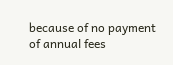because of no payment of annual fees